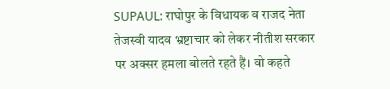SUPAUL: राघोपुर के विधायक व राजद नेता तेजस्वी यादव भ्रष्टाचार को लेकर नीतीश सरकार पर अक्सर हमला बोलते रहते हैं। वो कहते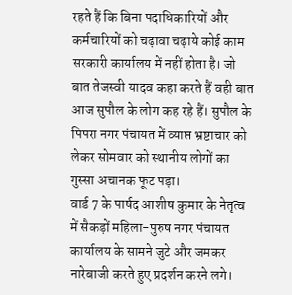रहते हैं कि बिना पदाधिकारियों और कर्मचारियों को चढ़ावा चढ़ाये कोई काम सरकारी कार्यालय में नहीं होता है। जो बात तेजस्वी यादव कहा करते हैं वही बात आज सुपौल के लोग कह रहे हैं। सुपौल के पिपरा नगर पंचायत में व्याप्त भ्रष्टाचार को लेकर सोमवार को स्थानीय लोगों का गुस्सा अचानक फूट पड़ा।
वार्ड 7 के पार्षद आशीष कुमार के नेतृत्व में सैकड़ों महिला-पुरुष नगर पंचायत कार्यालय के सामने जुटे और जमकर नारेबाजी करते हुए प्रदर्शन करने लगे।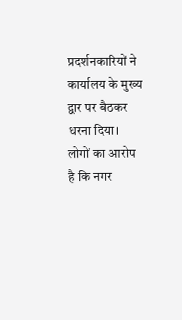प्रदर्शनकारियों ने कार्यालय के मुख्य द्वार पर बैठकर धरना दिया। लोगों का आरोप है कि नगर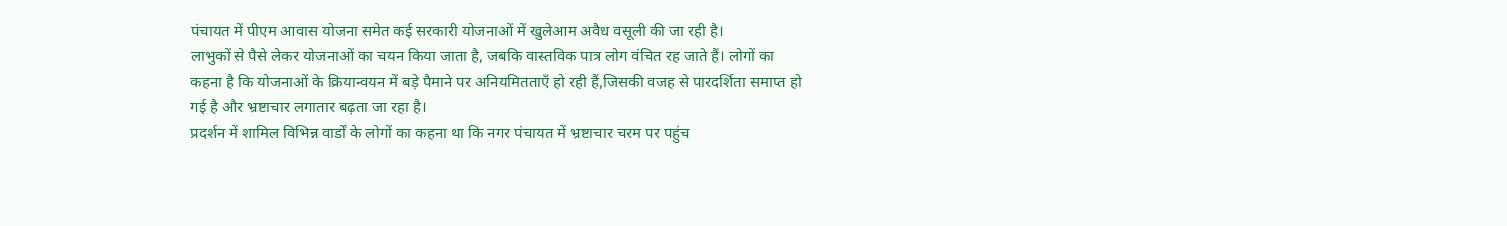पंचायत में पीएम आवास योजना समेत कई सरकारी योजनाओं में खुलेआम अवैध वसूली की जा रही है।
लाभुकों से पैसे लेकर योजनाओं का चयन किया जाता है, जबकि वास्तविक पात्र लोग वंचित रह जाते हैं। लोगों का कहना है कि योजनाओं के क्रियान्वयन में बड़े पैमाने पर अनियमितताएँ हो रही हैं,जिसकी वजह से पारदर्शिता समाप्त हो गई है और भ्रष्टाचार लगातार बढ़ता जा रहा है।
प्रदर्शन में शामिल विभिन्न वार्डों के लोगों का कहना था कि नगर पंचायत में भ्रष्टाचार चरम पर पहुंच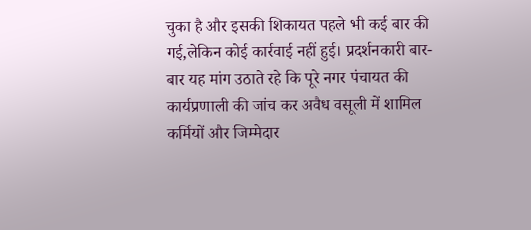चुका है और इसकी शिकायत पहले भी कई बार की गई,लेकिन कोई कार्रवाई नहीं हुई। प्रदर्शनकारी बार-बार यह मांग उठाते रहे कि पूरे नगर पंचायत की कार्यप्रणाली की जांच कर अवैध वसूली में शामिल कर्मियों और जिम्मेदार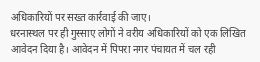अधिकारियों पर सख्त कार्रवाई की जाए।
धरनास्थल पर ही गुस्साए लोगों ने वरीय अधिकारियों को एक लिखित आवेदन दिया है। आवेदन में पिपरा नगर पंचायत में चल रही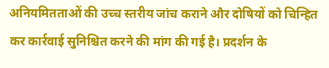अनियमितताओं की उच्च स्तरीय जांच कराने और दोषियों को चिन्हित कर कार्रवाई सुनिश्चित करने की मांग की गई है। प्रदर्शन के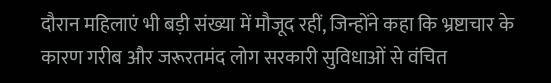दौरान महिलाएं भी बड़ी संख्या में मौजूद रहीं, जिन्होंने कहा कि भ्रष्टाचार के कारण गरीब और जरूरतमंद लोग सरकारी सुविधाओं से वंचित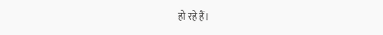हो रहे हैं।